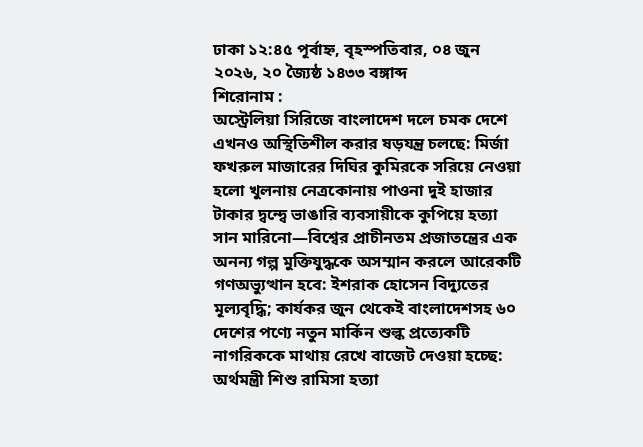ঢাকা ১২:৪৫ পূর্বাহ্ন, বৃহস্পতিবার, ০৪ জুন ২০২৬, ২০ জ্যৈষ্ঠ ১৪৩৩ বঙ্গাব্দ
শিরোনাম :
অস্ট্রেলিয়া সিরিজে বাংলাদেশ দলে চমক দেশে এখনও অস্থিতিশীল করার ষড়যন্ত্র চলছে: মির্জা ফখরুল মাজারের দিঘির কুমিরকে সরিয়ে নেওয়া হলো খুলনায় নেত্রকোনায় পাওনা দুই হাজার টাকার দ্বন্দ্বে ভাঙারি ব্যবসায়ীকে কুপিয়ে হত্যা সান মারিনো—বিশ্বের প্রাচীনতম প্রজাতন্ত্রের এক অনন্য গল্প মুক্তিযুদ্ধকে অসম্মান করলে আরেকটি গণঅভ্যুত্থান হবে: ইশরাক হোসেন বিদ্যুতের মূল্যবৃদ্ধি; কার্যকর জুন থেকেই বাংলাদেশসহ ৬০ দেশের পণ্যে নতুন মার্কিন শুল্ক প্রত্যেকটি নাগরিককে মাথায় রেখে বাজেট দেওয়া হচ্ছে: অর্থমন্ত্রী শিশু রামিসা হত্যা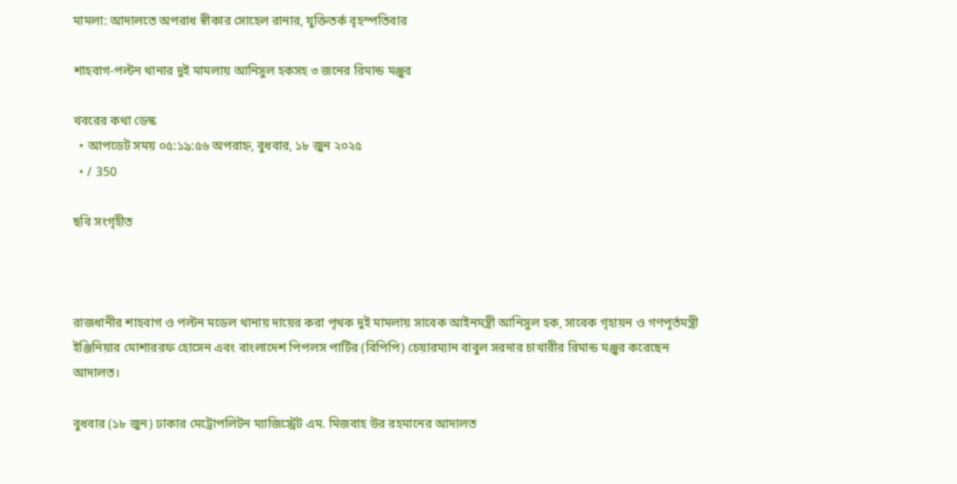মামলা: আদালতে অপরাধ স্বীকার সোহেল রানার, যুক্তিতর্ক বৃহস্পতিবার

শাহবাগ-পল্টন থানার দুই মামলায় আনিসুল হকসহ ৩ জনের রিমান্ড মঞ্জুর

খবরের কথা ডেস্ক
  • আপডেট সময় ০৫:১৯:৫৬ অপরাহ্ন, বুধবার, ১৮ জুন ২০২৫
  • / 350

ছবি সংগৃহীত



রাজধানীর শাহবাগ ও পল্টন মডেল থানায় দায়ের করা পৃথক দুই মামলায় সাবেক আইনমন্ত্রী আনিসুল হক, সাবেক গৃহায়ন ও গণপূর্তমন্ত্রী ইঞ্জিনিয়ার মোশাররফ হোসেন এবং বাংলাদেশ পিপলস পার্টির (বিপিপি) চেয়ারম্যান বাবুল সরদার চাখারীর রিমান্ড মঞ্জুর করেছেন আদালত।

বুধবার (১৮ জুন) ঢাকার মেট্রোপলিটন ম্যাজিস্ট্রেট এম. মিজবাহ উর রহমানের আদালত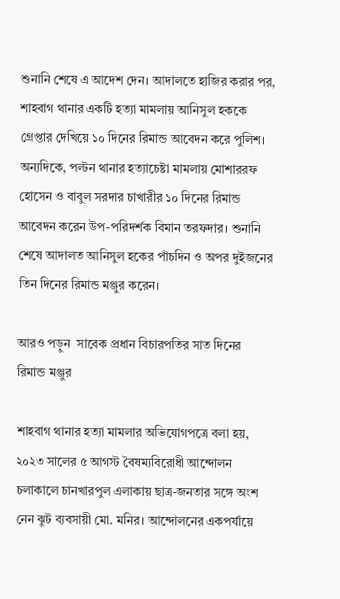শুনানি শেষে এ আদেশ দেন। আদালতে হাজির করার পর, শাহবাগ থানার একটি হত্যা মামলায় আনিসুল হককে গ্রেপ্তার দেখিয়ে ১০ দিনের রিমান্ড আবেদন করে পুলিশ। অন্যদিকে, পল্টন থানার হত্যাচেষ্টা মামলায় মোশাররফ হোসেন ও বাবুল সরদার চাখারীর ১০ দিনের রিমান্ড আবেদন করেন উপ-পরিদর্শক বিমান তরফদার। শুনানি শেষে আদালত আনিসুল হকের পাঁচদিন ও অপর দুইজনের তিন দিনের রিমান্ড মঞ্জুর করেন।

আরও পড়ুন  সাবেক প্রধান বিচারপতির সাত দিনের রিমান্ড মঞ্জুর

শাহবাগ থানার হত্যা মামলার অভিযোগপত্রে বলা হয়, ২০২৩ সালের ৫ আগস্ট বৈষম্যবিরোধী আন্দোলন চলাকালে চানখারপুল এলাকায় ছাত্র-জনতার সঙ্গে অংশ নেন ঝুট ব্যবসায়ী মো. মনির। আন্দোলনের একপর্যায়ে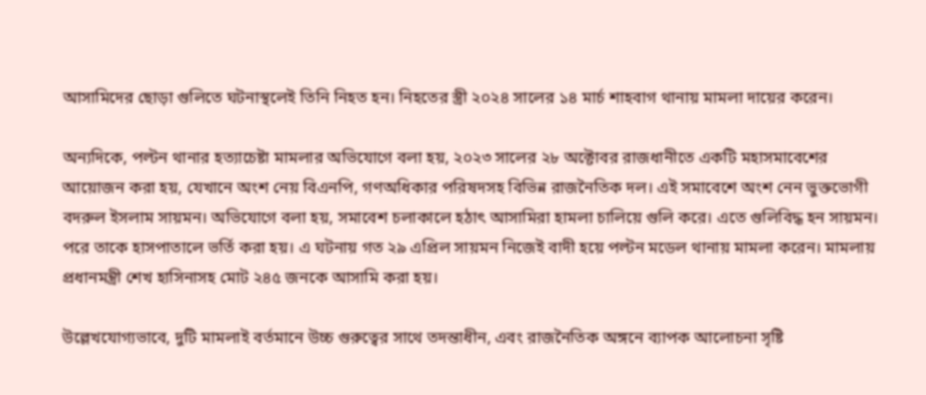আসামিদের ছোড়া গুলিতে ঘটনাস্থলেই তিনি নিহত হন। নিহতের স্ত্রী ২০২৪ সালের ১৪ মার্চ শাহবাগ থানায় মামলা দায়ের করেন।

অন্যদিকে, পল্টন থানার হত্যাচেষ্টা মামলার অভিযোগে বলা হয়, ২০২৩ সালের ২৮ অক্টোবর রাজধানীতে একটি মহাসমাবেশের আয়োজন করা হয়, যেখানে অংশ নেয় বিএনপি, গণঅধিকার পরিষদসহ বিভিন্ন রাজনৈতিক দল। এই সমাবেশে অংশ নেন ভুক্তভোগী বদরুল ইসলাম সায়মন। অভিযোগে বলা হয়, সমাবেশ চলাকালে হঠাৎ আসামিরা হামলা চালিয়ে গুলি করে। এতে গুলিবিদ্ধ হন সায়মন। পরে তাকে হাসপাতালে ভর্তি করা হয়। এ ঘটনায় গত ২৯ এপ্রিল সায়মন নিজেই বাদী হয়ে পল্টন মডেল থানায় মামলা করেন। মামলায় প্রধানমন্ত্রী শেখ হাসিনাসহ মোট ২৪৫ জনকে আসামি করা হয়।

উল্লেখযোগ্যভাবে, দুটি মামলাই বর্তমানে উচ্চ গুরুত্বের সাথে তদন্তাধীন, এবং রাজনৈতিক অঙ্গনে ব্যাপক আলোচনা সৃষ্টি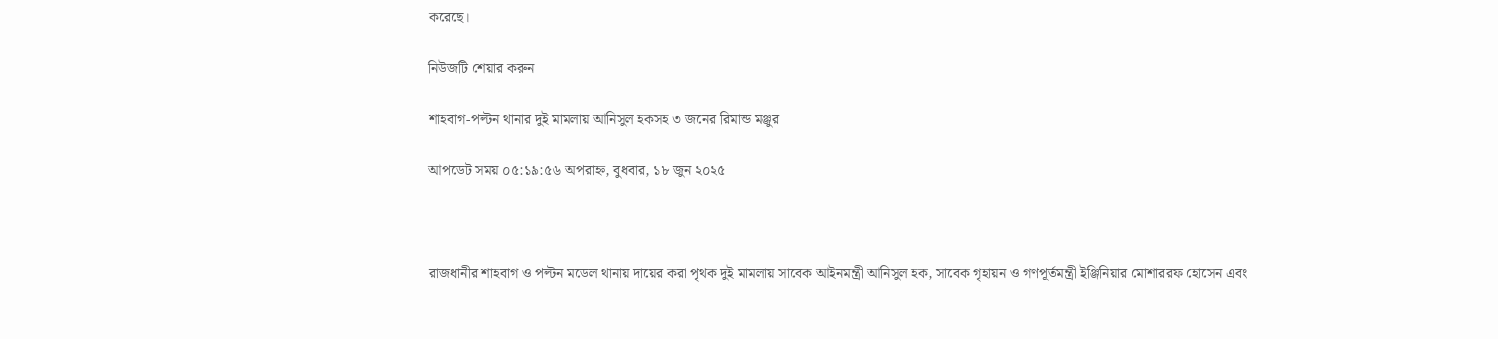করেছে।

নিউজটি শেয়ার করুন

শাহবাগ-পল্টন থানার দুই মামলায় আনিসুল হকসহ ৩ জনের রিমান্ড মঞ্জুর

আপডেট সময় ০৫:১৯:৫৬ অপরাহ্ন, বুধবার, ১৮ জুন ২০২৫



রাজধানীর শাহবাগ ও পল্টন মডেল থানায় দায়ের করা পৃথক দুই মামলায় সাবেক আইনমন্ত্রী আনিসুল হক, সাবেক গৃহায়ন ও গণপূর্তমন্ত্রী ইঞ্জিনিয়ার মোশাররফ হোসেন এবং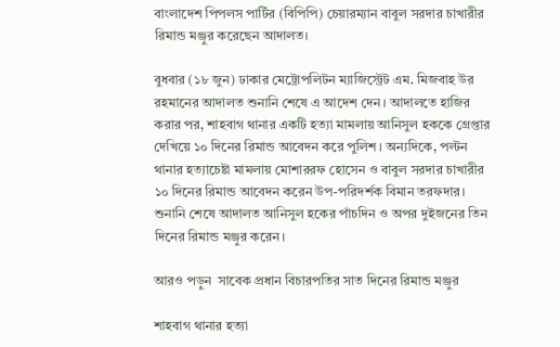বাংলাদেশ পিপলস পার্টির (বিপিপি) চেয়ারম্যান বাবুল সরদার চাখারীর রিমান্ড মঞ্জুর করেছেন আদালত।

বুধবার (১৮ জুন) ঢাকার মেট্রোপলিটন ম্যাজিস্ট্রেট এম. মিজবাহ উর রহমানের আদালত শুনানি শেষে এ আদেশ দেন। আদালতে হাজির করার পর, শাহবাগ থানার একটি হত্যা মামলায় আনিসুল হককে গ্রেপ্তার দেখিয়ে ১০ দিনের রিমান্ড আবেদন করে পুলিশ। অন্যদিকে, পল্টন থানার হত্যাচেষ্টা মামলায় মোশাররফ হোসেন ও বাবুল সরদার চাখারীর ১০ দিনের রিমান্ড আবেদন করেন উপ-পরিদর্শক বিমান তরফদার। শুনানি শেষে আদালত আনিসুল হকের পাঁচদিন ও অপর দুইজনের তিন দিনের রিমান্ড মঞ্জুর করেন।

আরও পড়ুন  সাবেক প্রধান বিচারপতির সাত দিনের রিমান্ড মঞ্জুর

শাহবাগ থানার হত্যা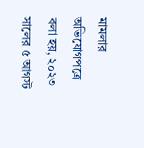মামলার অভিযোগপত্রে বলা হয়, ২০২৩ সালের ৫ আগস্ট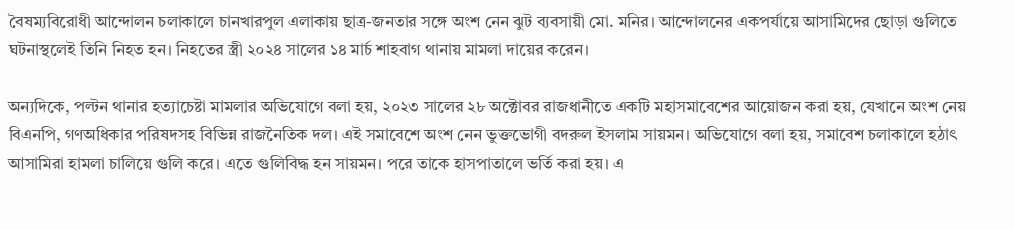বৈষম্যবিরোধী আন্দোলন চলাকালে চানখারপুল এলাকায় ছাত্র-জনতার সঙ্গে অংশ নেন ঝুট ব্যবসায়ী মো. মনির। আন্দোলনের একপর্যায়ে আসামিদের ছোড়া গুলিতে ঘটনাস্থলেই তিনি নিহত হন। নিহতের স্ত্রী ২০২৪ সালের ১৪ মার্চ শাহবাগ থানায় মামলা দায়ের করেন।

অন্যদিকে, পল্টন থানার হত্যাচেষ্টা মামলার অভিযোগে বলা হয়, ২০২৩ সালের ২৮ অক্টোবর রাজধানীতে একটি মহাসমাবেশের আয়োজন করা হয়, যেখানে অংশ নেয় বিএনপি, গণঅধিকার পরিষদসহ বিভিন্ন রাজনৈতিক দল। এই সমাবেশে অংশ নেন ভুক্তভোগী বদরুল ইসলাম সায়মন। অভিযোগে বলা হয়, সমাবেশ চলাকালে হঠাৎ আসামিরা হামলা চালিয়ে গুলি করে। এতে গুলিবিদ্ধ হন সায়মন। পরে তাকে হাসপাতালে ভর্তি করা হয়। এ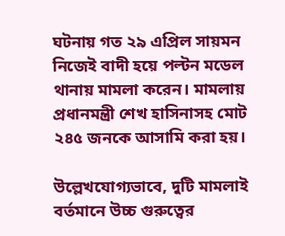ঘটনায় গত ২৯ এপ্রিল সায়মন নিজেই বাদী হয়ে পল্টন মডেল থানায় মামলা করেন। মামলায় প্রধানমন্ত্রী শেখ হাসিনাসহ মোট ২৪৫ জনকে আসামি করা হয়।

উল্লেখযোগ্যভাবে, দুটি মামলাই বর্তমানে উচ্চ গুরুত্বের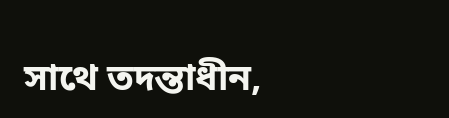সাথে তদন্তাধীন,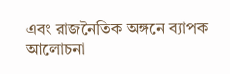এবং রাজনৈতিক অঙ্গনে ব্যাপক আলোচনা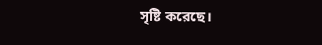সৃষ্টি করেছে।